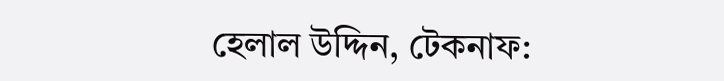হেলাল উদ্দিন, টেকনাফ: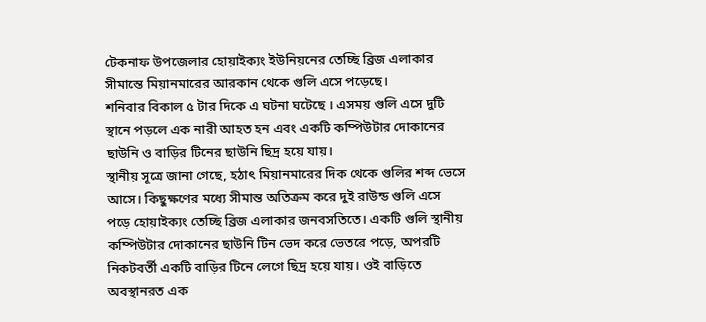টেকনাফ উপজেলার হোয়াইক্যং ইউনিয়নের তেচ্ছি ব্রিজ এলাকার সীমান্তে মিয়ানমারের আরকান থেকে গুলি এসে পড়েছে।
শনিবার বিকাল ৫ টার দিকে এ ঘটনা ঘটেছে । এসময় গুলি এসে দুটি স্থানে পড়লে এক নারী আহত হন এবং একটি কম্পিউটার দোকানের ছাউনি ও বাড়ির টিনের ছাউনি ছিদ্র হয়ে যায়।
স্থানীয় সূত্রে জানা গেছে, হঠাৎ মিয়ানমারের দিক থেকে গুলির শব্দ ভেসে আসে। কিছুক্ষণের মধ্যে সীমান্ত অতিক্রম করে দুই রাউন্ড গুলি এসে পড়ে হোয়াইক্যং তেচ্ছি ব্রিজ এলাকার জনবসতিতে। একটি গুলি স্থানীয় কম্পিউটার দোকানের ছাউনি টিন ভেদ করে ভেতরে পড়ে, অপরটি নিকটবর্তী একটি বাড়ির টিনে লেগে ছিদ্র হয়ে যায়। ওই বাড়িতে অবস্থানরত এক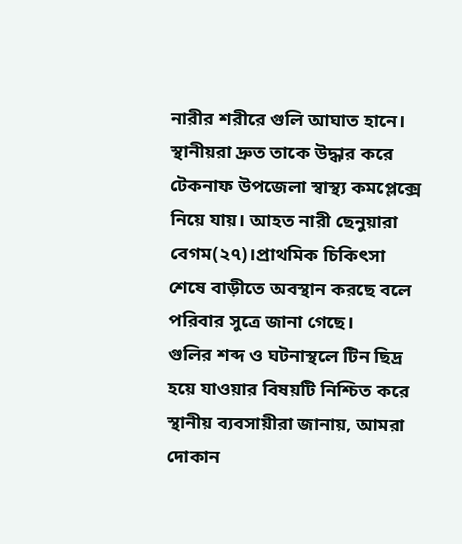নারীর শরীরে গুলি আঘাত হানে। স্থানীয়রা দ্রুত তাকে উদ্ধার করে টেকনাফ উপজেলা স্বাস্থ্য কমপ্লেক্সে নিয়ে যায়। আহত নারী ছেনুয়ারা বেগম(২৭)।প্রাথমিক চিকিৎসা শেষে বাড়ীতে অবস্থান করছে বলে পরিবার সুত্রে জানা গেছে।
গুলির শব্দ ও ঘটনাস্থলে টিন ছিদ্র হয়ে যাওয়ার বিষয়টি নিশ্চিত করে স্থানীয় ব্যবসায়ীরা জানায়, আমরা দোকান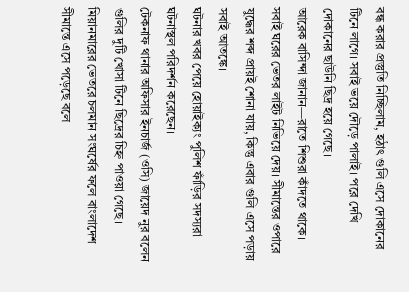বন্ধ করার প্রস্তুতি নিচ্ছিলাম, হঠাৎ গুলি এসে দোকানের টিনে লাগে। সবাই ভয়ে দৌড়ে পালাই। পরে দেখি দোকানের ছাউনি ছিদ্র হয়ে গেছে।
আরেক বাসিন্দা জানান—রাতে শিশুরা কাঁদতে থাকে। সবাই ঘরের ভেতর লাইট নিভিয়ে দেয়। সীমান্তের ওপারে যুদ্ধের শব্দ প্রায়ই শোনা যায়, কিন্তু এবার গুলি এসে পড়ায় সবাই আতঙ্কে।
ঘটনার খবর পেয়ে হোয়াইক্যং পুলিশ ফাঁড়ির সদস্যরা ঘটনাস্থল পরিদর্শন করেছেন।
টেকনাফ থানার অফিসার ইনচার্জ (ওসি) জায়েদ নুর বলেন গুলির দুটি খোসা টিনে ছিদ্রের চিহ্ন পাওয়া গেছে। মিয়ানমারের ভেতরে চলমান সংঘর্ষের ফলে বাংলাদেশ সীমান্তে এসে পড়েছে বলে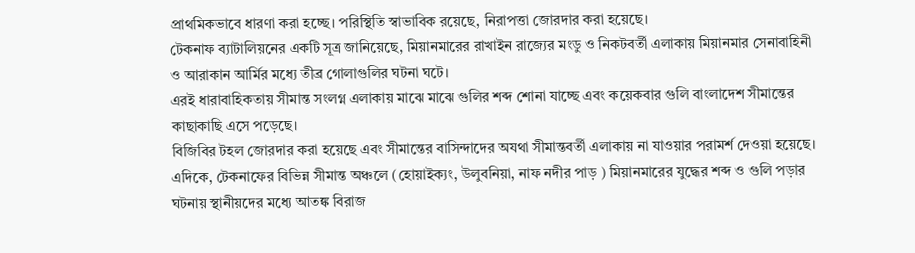প্রাথমিকভাবে ধারণা করা হচ্ছে। পরিস্থিতি স্বাভাবিক রয়েছে, নিরাপত্তা জোরদার করা হয়েছে।
টেকনাফ ব্যাটালিয়নের একটি সূত্র জানিয়েছে, মিয়ানমারের রাখাইন রাজ্যের মংডু ও নিকটবর্তী এলাকায় মিয়ানমার সেনাবাহিনী ও আরাকান আর্মির মধ্যে তীব্র গোলাগুলির ঘটনা ঘটে।
এরই ধারাবাহিকতায় সীমান্ত সংলগ্ন এলাকায় মাঝে মাঝে গুলির শব্দ শোনা যাচ্ছে এবং কয়েকবার গুলি বাংলাদেশ সীমান্তের কাছাকাছি এসে পড়েছে।
বিজিবির টহল জোরদার করা হয়েছে এবং সীমান্তের বাসিন্দাদের অযথা সীমান্তবর্তী এলাকায় না যাওয়ার পরামর্শ দেওয়া হয়েছে।
এদিকে, টেকনাফের বিভিন্ন সীমান্ত অঞ্চলে (হোয়াইক্যং, উলুবনিয়া, নাফ নদীর পাড় ) মিয়ানমারের যুদ্ধের শব্দ ও গুলি পড়ার ঘটনায় স্থানীয়দের মধ্যে আতঙ্ক বিরাজ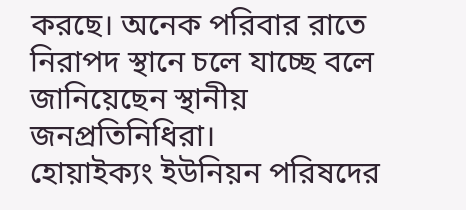করছে। অনেক পরিবার রাতে নিরাপদ স্থানে চলে যাচ্ছে বলে জানিয়েছেন স্থানীয় জনপ্রতিনিধিরা।
হোয়াইক্যং ইউনিয়ন পরিষদের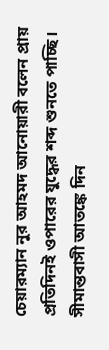চেয়ারম্যান নুর আহমদ আনোয়ারী বলেন প্রায় প্রতিদিনই ওপারের যুদ্ধের শব্দ শুনতে পাচ্ছি। সীমান্তবাসী আতঙ্কে দিন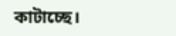কাটাচ্ছে।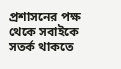প্রশাসনের পক্ষ থেকে সবাইকে সতর্ক থাকতে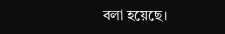বলা হয়েছে।